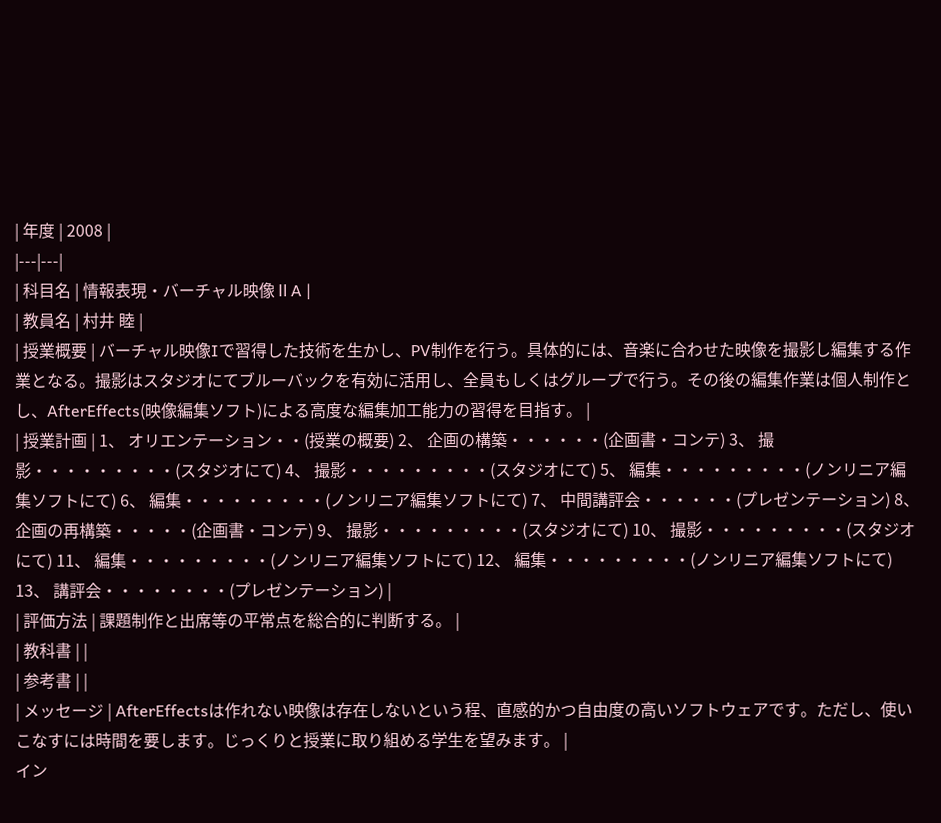| 年度 | 2008 |
|---|---|
| 科目名 | 情報表現・バーチャル映像ⅡA |
| 教員名 | 村井 睦 |
| 授業概要 | バーチャル映像Iで習得した技術を生かし、PV制作を行う。具体的には、音楽に合わせた映像を撮影し編集する作業となる。撮影はスタジオにてブルーバックを有効に活用し、全員もしくはグループで行う。その後の編集作業は個人制作とし、AfterEffects(映像編集ソフト)による高度な編集加工能力の習得を目指す。 |
| 授業計画 | 1、 オリエンテーション・・(授業の概要) 2、 企画の構築・・・・・・(企画書・コンテ) 3、 撮影・・・・・・・・・(スタジオにて) 4、 撮影・・・・・・・・・(スタジオにて) 5、 編集・・・・・・・・・(ノンリニア編集ソフトにて) 6、 編集・・・・・・・・・(ノンリニア編集ソフトにて) 7、 中間講評会・・・・・・(プレゼンテーション) 8、 企画の再構築・・・・・(企画書・コンテ) 9、 撮影・・・・・・・・・(スタジオにて) 10、 撮影・・・・・・・・・(スタジオにて) 11、 編集・・・・・・・・・(ノンリニア編集ソフトにて) 12、 編集・・・・・・・・・(ノンリニア編集ソフトにて) 13、 講評会・・・・・・・・(プレゼンテーション) |
| 評価方法 | 課題制作と出席等の平常点を総合的に判断する。 |
| 教科書 | |
| 参考書 | |
| メッセージ | AfterEffectsは作れない映像は存在しないという程、直感的かつ自由度の高いソフトウェアです。ただし、使いこなすには時間を要します。じっくりと授業に取り組める学生を望みます。 |
イン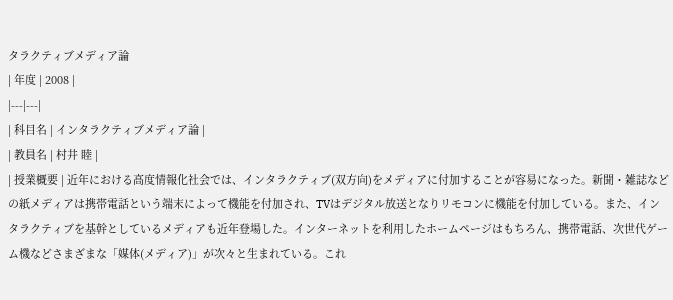タラクティブメディア論
| 年度 | 2008 |
|---|---|
| 科目名 | インタラクティブメディア論 |
| 教員名 | 村井 睦 |
| 授業概要 | 近年における高度情報化社会では、インタラクティブ(双方向)をメディアに付加することが容易になった。新聞・雑誌などの紙メディアは携帯電話という端末によって機能を付加され、TVはデジタル放送となりリモコンに機能を付加している。また、インタラクティブを基幹としているメディアも近年登場した。インターネットを利用したホームページはもちろん、携帯電話、次世代ゲーム機などさまざまな「媒体(メディア)」が次々と生まれている。これ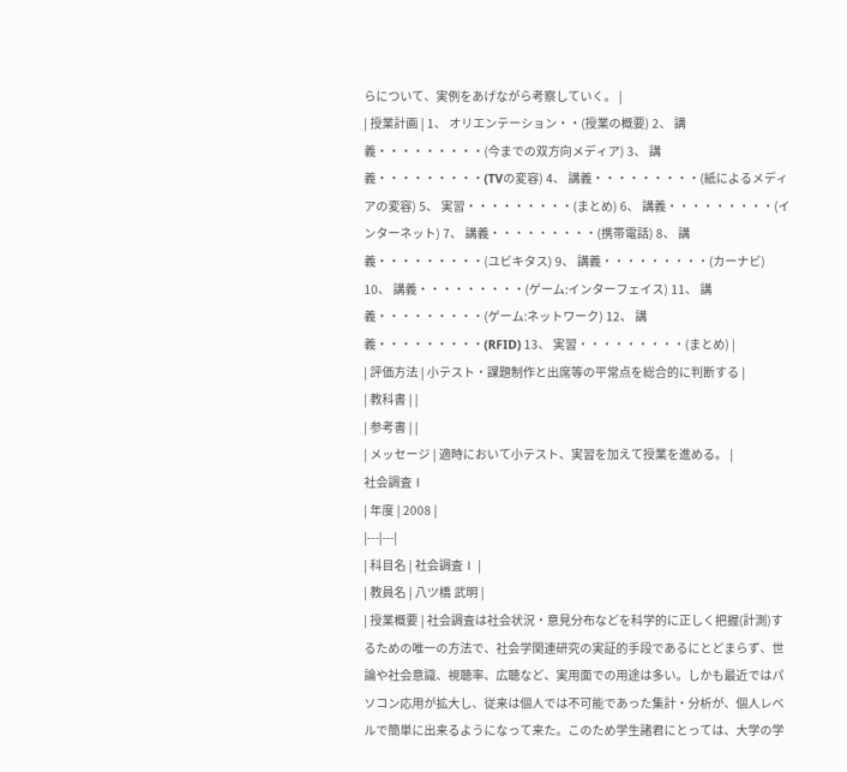らについて、実例をあげながら考察していく。 |
| 授業計画 | 1、 オリエンテーション・・(授業の概要) 2、 講義・・・・・・・・・(今までの双方向メディア) 3、 講義・・・・・・・・・(TVの変容) 4、 講義・・・・・・・・・(紙によるメディアの変容) 5、 実習・・・・・・・・・(まとめ) 6、 講義・・・・・・・・・(インターネット) 7、 講義・・・・・・・・・(携帯電話) 8、 講義・・・・・・・・・(ユビキタス) 9、 講義・・・・・・・・・(カーナビ) 10、 講義・・・・・・・・・(ゲーム:インターフェイス) 11、 講義・・・・・・・・・(ゲーム:ネットワーク) 12、 講義・・・・・・・・・(RFID) 13、 実習・・・・・・・・・(まとめ) |
| 評価方法 | 小テスト・課題制作と出席等の平常点を総合的に判断する |
| 教科書 | |
| 参考書 | |
| メッセージ | 適時において小テスト、実習を加えて授業を進める。 |
社会調査Ⅰ
| 年度 | 2008 |
|---|---|
| 科目名 | 社会調査Ⅰ |
| 教員名 | 八ツ橋 武明 |
| 授業概要 | 社会調査は社会状況・意見分布などを科学的に正しく把握(計測)するための唯一の方法で、社会学関連研究の実証的手段であるにとどまらず、世論や社会意識、視聴率、広聴など、実用面での用途は多い。しかも最近ではパソコン応用が拡大し、従来は個人では不可能であった集計・分析が、個人レベルで簡単に出来るようになって来た。このため学生諸君にとっては、大学の学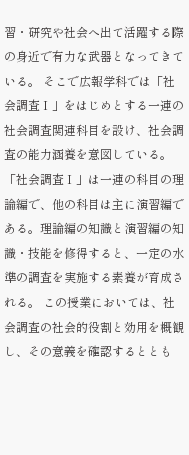習・研究や社会へ出て活躍する際の身近で有力な武器となってきている。 そこで広報学科では「社会調査Ⅰ」をはじめとする一連の社会調査関連科目を設け、社会調査の能力涵養を意図している。「社会調査Ⅰ」は一連の科目の理論編で、他の科目は主に演習編である。理論編の知識と演習編の知識・技能を修得すると、一定の水準の調査を実施する素養が育成される。 この授業においては、社会調査の社会的役割と効用を概観し、その意義を確認するととも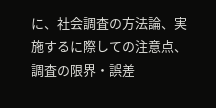に、社会調査の方法論、実施するに際しての注意点、調査の限界・誤差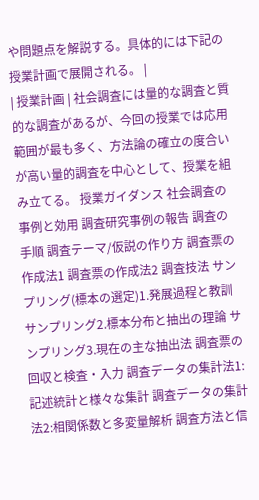や問題点を解説する。具体的には下記の授業計画で展開される。 |
| 授業計画 | 社会調査には量的な調査と質的な調査があるが、今回の授業では応用範囲が最も多く、方法論の確立の度合いが高い量的調査を中心として、授業を組み立てる。 授業ガイダンス 社会調査の事例と効用 調査研究事例の報告 調査の手順 調査テーマ/仮説の作り方 調査票の作成法1 調査票の作成法2 調査技法 サンプリング(標本の選定)1.発展過程と教訓 サンプリング2.標本分布と抽出の理論 サンプリング3.現在の主な抽出法 調査票の回収と検査・入力 調査データの集計法1:記述統計と様々な集計 調査データの集計法2:相関係数と多変量解析 調査方法と信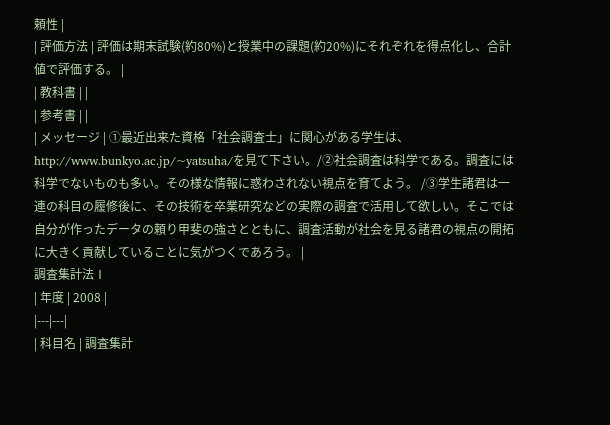頼性 |
| 評価方法 | 評価は期末試験(約80%)と授業中の課題(約20%)にそれぞれを得点化し、合計値で評価する。 |
| 教科書 | |
| 参考書 | |
| メッセージ | ①最近出来た資格「社会調査士」に関心がある学生は、http://www.bunkyo.ac.jp/~yatsuha/を見て下さい。/②社会調査は科学である。調査には科学でないものも多い。その様な情報に惑わされない視点を育てよう。 /③学生諸君は一連の科目の履修後に、その技術を卒業研究などの実際の調査で活用して欲しい。そこでは自分が作ったデータの頼り甲斐の強さとともに、調査活動が社会を見る諸君の視点の開拓に大きく貢献していることに気がつくであろう。 |
調査集計法Ⅰ
| 年度 | 2008 |
|---|---|
| 科目名 | 調査集計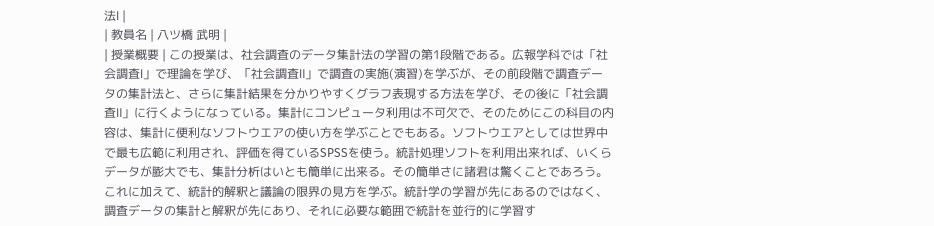法Ⅰ |
| 教員名 | 八ツ橋 武明 |
| 授業概要 | この授業は、社会調査のデータ集計法の学習の第1段階である。広報学科では「社会調査Ⅰ」で理論を学び、「社会調査Ⅱ」で調査の実施(演習)を学ぶが、その前段階で調査データの集計法と、さらに集計結果を分かりやすくグラフ表現する方法を学び、その後に「社会調査Ⅱ」に行くようになっている。集計にコンピュータ利用は不可欠で、そのためにこの科目の内容は、集計に便利なソフトウエアの使い方を学ぶことでもある。ソフトウエアとしては世界中で最も広範に利用され、評価を得ているSPSSを使う。統計処理ソフトを利用出来れば、いくらデータが膨大でも、集計分析はいとも簡単に出来る。その簡単さに諸君は驚くことであろう。 これに加えて、統計的解釈と議論の限界の見方を学ぶ。統計学の学習が先にあるのではなく、調査データの集計と解釈が先にあり、それに必要な範囲で統計を並行的に学習す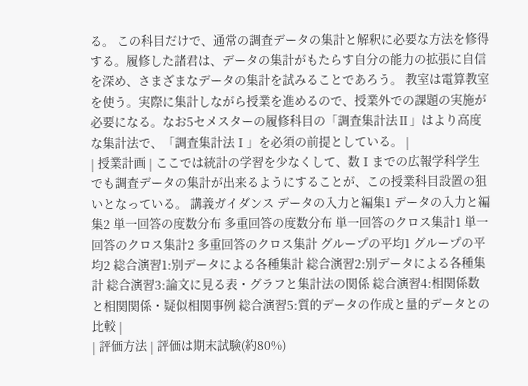る。 この科目だけで、通常の調査データの集計と解釈に必要な方法を修得する。履修した諸君は、データの集計がもたらす自分の能力の拡張に自信を深め、さまざまなデータの集計を試みることであろう。 教室は電算教室を使う。実際に集計しながら授業を進めるので、授業外での課題の実施が必要になる。なお5セメスターの履修科目の「調査集計法Ⅱ」はより高度な集計法で、「調査集計法Ⅰ」を必須の前提としている。 |
| 授業計画 | ここでは統計の学習を少なくして、数Ⅰまでの広報学科学生でも調査データの集計が出来るようにすることが、この授業科目設置の狙いとなっている。 講義ガイダンス データの入力と編集1 データの入力と編集2 単一回答の度数分布 多重回答の度数分布 単一回答のクロス集計1 単一回答のクロス集計2 多重回答のクロス集計 グループの平均1 グループの平均2 総合演習1:別データによる各種集計 総合演習2:別データによる各種集計 総合演習3:論文に見る表・グラフと集計法の関係 総合演習4:相関係数と相関関係・疑似相関事例 総合演習5:質的データの作成と量的データとの比較 |
| 評価方法 | 評価は期末試験(約80%)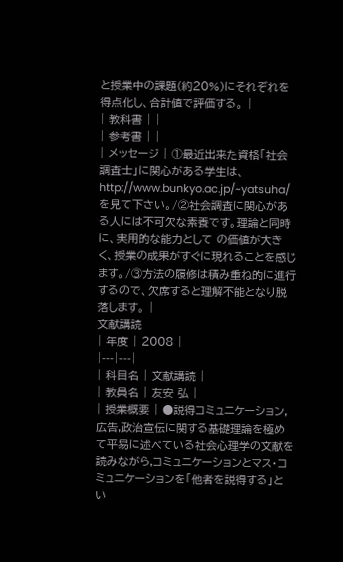と授業中の課題(約20%)にそれぞれを得点化し、合計値で評価する。 |
| 教科書 | |
| 参考書 | |
| メッセージ | ①最近出来た資格「社会調査士」に関心がある学生は、http://www.bunkyo.ac.jp/~yatsuha/を見て下さい。/②社会調査に関心がある人には不可欠な素養です。理論と同時に、実用的な能力として の価値が大きく、授業の成果がすぐに現れることを感じます。/③方法の履修は積み重ね的に進行するので、欠席すると理解不能となり脱落します。 |
文献講読
| 年度 | 2008 |
|---|---|
| 科目名 | 文献講読 |
| 教員名 | 友安 弘 |
| 授業概要 | ●説得コミュニケーション,広告,政治宣伝に関する基礎理論を極めて平易に述べている社会心理学の文献を読みながら,コミュニケーションとマス・コミュニケーションを「他者を説得する」とい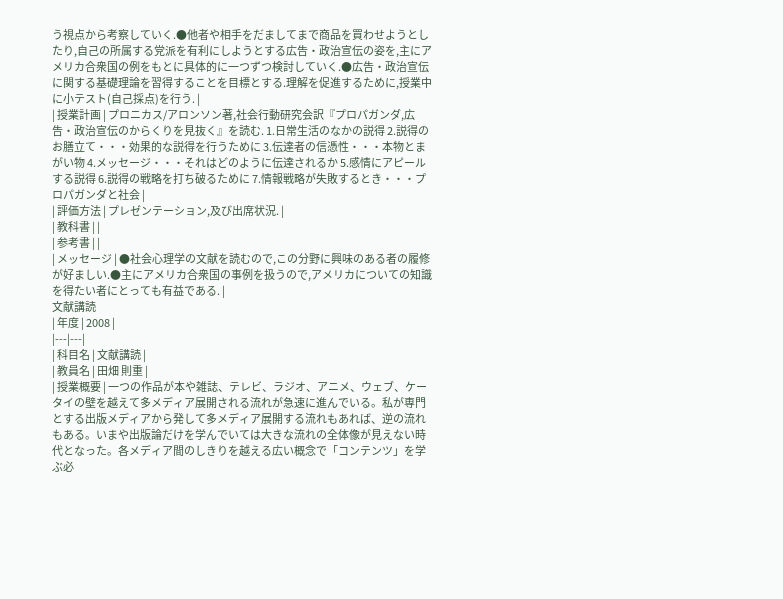う視点から考察していく.●他者や相手をだましてまで商品を買わせようとしたり,自己の所属する党派を有利にしようとする広告・政治宣伝の姿を,主にアメリカ合衆国の例をもとに具体的に一つずつ検討していく.●広告・政治宣伝に関する基礎理論を習得することを目標とする.理解を促進するために,授業中に小テスト(自己採点)を行う. |
| 授業計画 | プロニカス/アロンソン著,社会行動研究会訳『プロパガンダ,広告・政治宣伝のからくりを見抜く』を読む. 1.日常生活のなかの説得 2.説得のお膳立て・・・効果的な説得を行うために 3.伝達者の信憑性・・・本物とまがい物 4.メッセージ・・・それはどのように伝達されるか 5.感情にアピールする説得 6.説得の戦略を打ち破るために 7.情報戦略が失敗するとき・・・プロパガンダと社会 |
| 評価方法 | プレゼンテーション,及び出席状況. |
| 教科書 | |
| 参考書 | |
| メッセージ | ●社会心理学の文献を読むので,この分野に興味のある者の履修が好ましい.●主にアメリカ合衆国の事例を扱うので,アメリカについての知識を得たい者にとっても有益である. |
文献講読
| 年度 | 2008 |
|---|---|
| 科目名 | 文献講読 |
| 教員名 | 田畑 則重 |
| 授業概要 | 一つの作品が本や雑誌、テレビ、ラジオ、アニメ、ウェブ、ケータイの壁を越えて多メディア展開される流れが急速に進んでいる。私が専門とする出版メディアから発して多メディア展開する流れもあれば、逆の流れもある。いまや出版論だけを学んでいては大きな流れの全体像が見えない時代となった。各メディア間のしきりを越える広い概念で「コンテンツ」を学ぶ必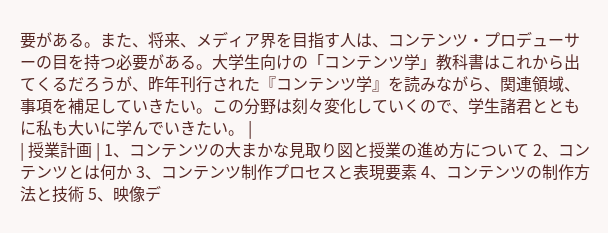要がある。また、将来、メディア界を目指す人は、コンテンツ・プロデューサーの目を持つ必要がある。大学生向けの「コンテンツ学」教科書はこれから出てくるだろうが、昨年刊行された『コンテンツ学』を読みながら、関連領域、事項を補足していきたい。この分野は刻々変化していくので、学生諸君とともに私も大いに学んでいきたい。 |
| 授業計画 | 1、コンテンツの大まかな見取り図と授業の進め方について 2、コンテンツとは何か 3、コンテンツ制作プロセスと表現要素 4、コンテンツの制作方法と技術 5、映像デ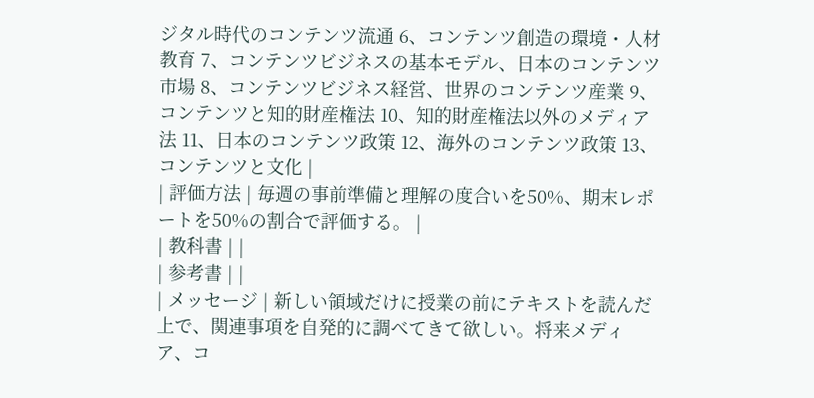ジタル時代のコンテンツ流通 6、コンテンツ創造の環境・人材教育 7、コンテンツビジネスの基本モデル、日本のコンテンツ市場 8、コンテンツビジネス経営、世界のコンテンツ産業 9、コンテンツと知的財産権法 10、知的財産権法以外のメディア法 11、日本のコンテンツ政策 12、海外のコンテンツ政策 13、コンテンツと文化 |
| 評価方法 | 毎週の事前準備と理解の度合いを50%、期末レポートを50%の割合で評価する。 |
| 教科書 | |
| 参考書 | |
| メッセージ | 新しい領域だけに授業の前にテキストを読んだ上で、関連事項を自発的に調べてきて欲しい。将来メディア、コ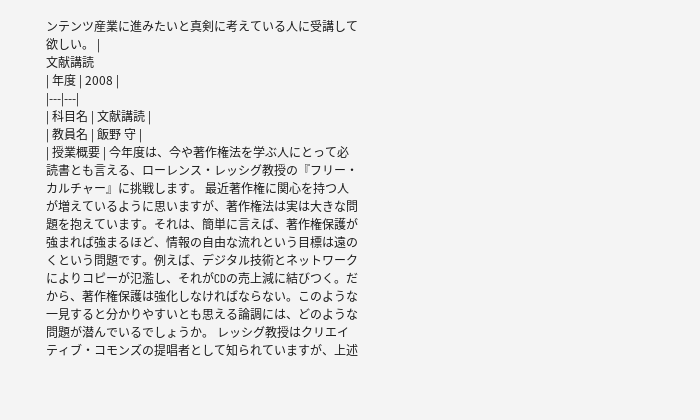ンテンツ産業に進みたいと真剣に考えている人に受講して欲しい。 |
文献講読
| 年度 | 2008 |
|---|---|
| 科目名 | 文献講読 |
| 教員名 | 飯野 守 |
| 授業概要 | 今年度は、今や著作権法を学ぶ人にとって必読書とも言える、ローレンス・レッシグ教授の『フリー・カルチャー』に挑戦します。 最近著作権に関心を持つ人が増えているように思いますが、著作権法は実は大きな問題を抱えています。それは、簡単に言えば、著作権保護が強まれば強まるほど、情報の自由な流れという目標は遠のくという問題です。例えば、デジタル技術とネットワークによりコピーが氾濫し、それがCDの売上減に結びつく。だから、著作権保護は強化しなければならない。このような一見すると分かりやすいとも思える論調には、どのような問題が潜んでいるでしょうか。 レッシグ教授はクリエイティブ・コモンズの提唱者として知られていますが、上述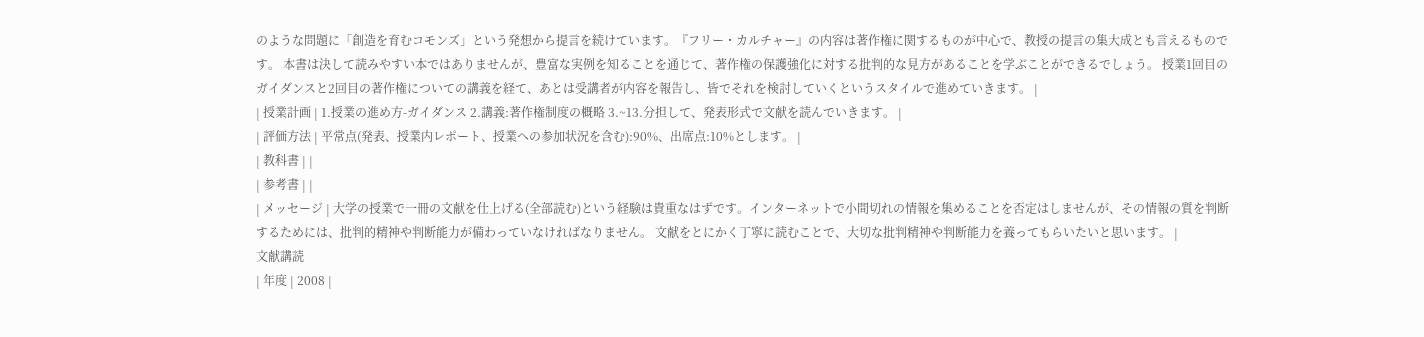のような問題に「創造を育むコモンズ」という発想から提言を続けています。『フリー・カルチャー』の内容は著作権に関するものが中心で、教授の提言の集大成とも言えるものです。 本書は決して読みやすい本ではありませんが、豊富な実例を知ることを通じて、著作権の保護強化に対する批判的な見方があることを学ぶことができるでしょう。 授業1回目のガイダンスと2回目の著作権についての講義を経て、あとは受講者が内容を報告し、皆でそれを検討していくというスタイルで進めていきます。 |
| 授業計画 | 1.授業の進め方-ガイダンス 2.講義:著作権制度の概略 3.~13.分担して、発表形式で文献を読んでいきます。 |
| 評価方法 | 平常点(発表、授業内レポート、授業への参加状況を含む):90%、出席点:10%とします。 |
| 教科書 | |
| 参考書 | |
| メッセージ | 大学の授業で一冊の文献を仕上げる(全部読む)という経験は貴重なはずです。インターネットで小間切れの情報を集めることを否定はしませんが、その情報の質を判断するためには、批判的精神や判断能力が備わっていなければなりません。 文献をとにかく丁寧に読むことで、大切な批判精神や判断能力を養ってもらいたいと思います。 |
文献講読
| 年度 | 2008 |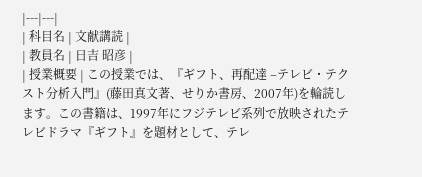|---|---|
| 科目名 | 文献講読 |
| 教員名 | 日吉 昭彦 |
| 授業概要 | この授業では、『ギフト、再配達 –テレビ・テクスト分析入門』(藤田真文著、せりか書房、2007年)を輪読します。この書籍は、1997年にフジテレビ系列で放映されたテレビドラマ『ギフト』を題材として、テレ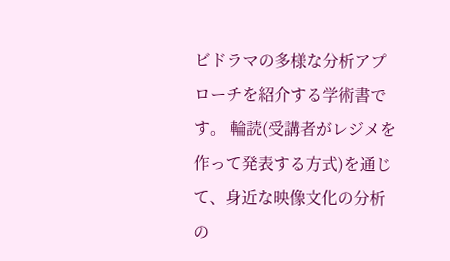ビドラマの多様な分析アプローチを紹介する学術書です。 輪読(受講者がレジメを作って発表する方式)を通じて、身近な映像文化の分析の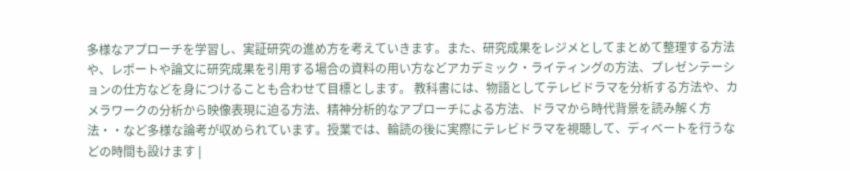多様なアプローチを学習し、実証研究の進め方を考えていきます。また、研究成果をレジメとしてまとめて整理する方法や、レポートや論文に研究成果を引用する場合の資料の用い方などアカデミック・ライティングの方法、プレゼンテーションの仕方などを身につけることも合わせて目標とします。 教科書には、物語としてテレビドラマを分析する方法や、カメラワークの分析から映像表現に迫る方法、精神分析的なアプローチによる方法、ドラマから時代背景を読み解く方法・・など多様な論考が収められています。授業では、輪読の後に実際にテレビドラマを視聴して、ディベートを行うなどの時間も設けます |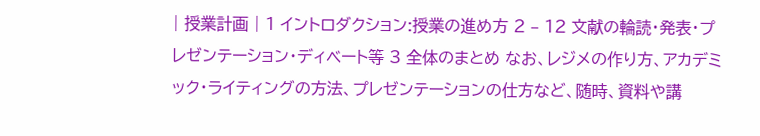| 授業計画 | 1 イントロダクション:授業の進め方 2 – 12 文献の輪読・発表・プレゼンテーション・ディベート等 3 全体のまとめ なお、レジメの作り方、アカデミック・ライティングの方法、プレゼンテーションの仕方など、随時、資料や講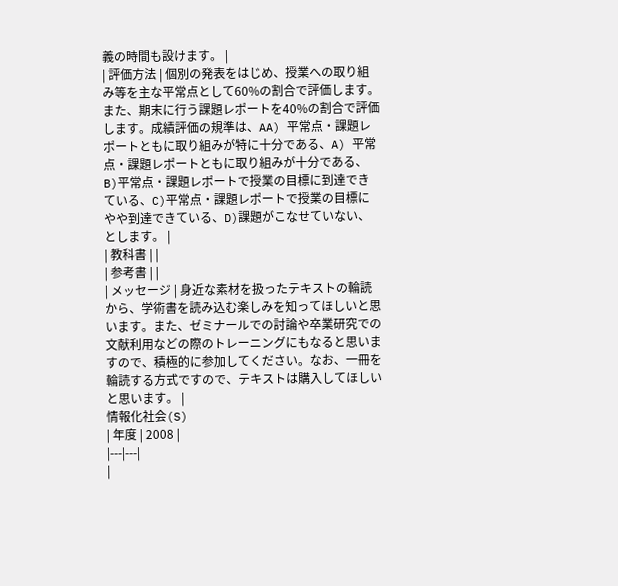義の時間も設けます。 |
| 評価方法 | 個別の発表をはじめ、授業への取り組み等を主な平常点として60%の割合で評価します。また、期末に行う課題レポートを40%の割合で評価します。成績評価の規準は、AA) 平常点・課題レポートともに取り組みが特に十分である、A) 平常点・課題レポートともに取り組みが十分である、B)平常点・課題レポートで授業の目標に到達できている、C)平常点・課題レポートで授業の目標にやや到達できている、D)課題がこなせていない、とします。 |
| 教科書 | |
| 参考書 | |
| メッセージ | 身近な素材を扱ったテキストの輪読から、学術書を読み込む楽しみを知ってほしいと思います。また、ゼミナールでの討論や卒業研究での文献利用などの際のトレーニングにもなると思いますので、積極的に参加してください。なお、一冊を輪読する方式ですので、テキストは購入してほしいと思います。 |
情報化社会(S)
| 年度 | 2008 |
|---|---|
|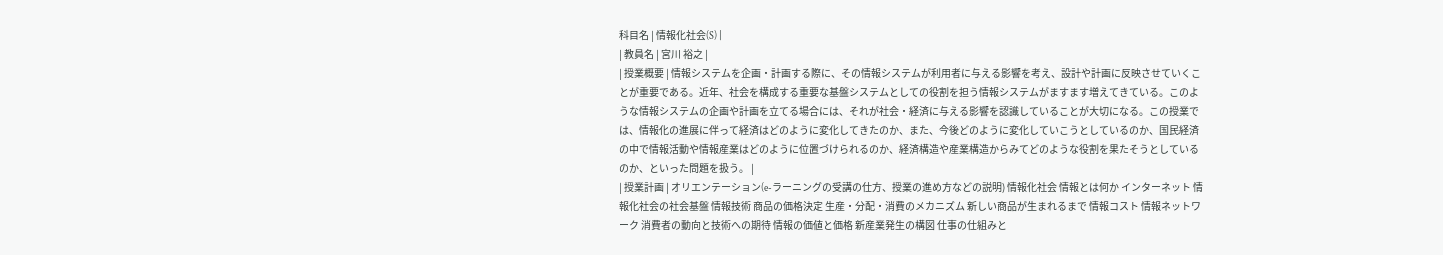科目名 | 情報化社会(S) |
| 教員名 | 宮川 裕之 |
| 授業概要 | 情報システムを企画・計画する際に、その情報システムが利用者に与える影響を考え、設計や計画に反映させていくことが重要である。近年、社会を構成する重要な基盤システムとしての役割を担う情報システムがますます増えてきている。このような情報システムの企画や計画を立てる場合には、それが社会・経済に与える影響を認識していることが大切になる。この授業では、情報化の進展に伴って経済はどのように変化してきたのか、また、今後どのように変化していこうとしているのか、国民経済の中で情報活動や情報産業はどのように位置づけられるのか、経済構造や産業構造からみてどのような役割を果たそうとしているのか、といった問題を扱う。 |
| 授業計画 | オリエンテーション(e-ラーニングの受講の仕方、授業の進め方などの説明) 情報化社会 情報とは何か インターネット 情報化社会の社会基盤 情報技術 商品の価格決定 生産・分配・消費のメカニズム 新しい商品が生まれるまで 情報コスト 情報ネットワーク 消費者の動向と技術への期待 情報の価値と価格 新産業発生の構図 仕事の仕組みと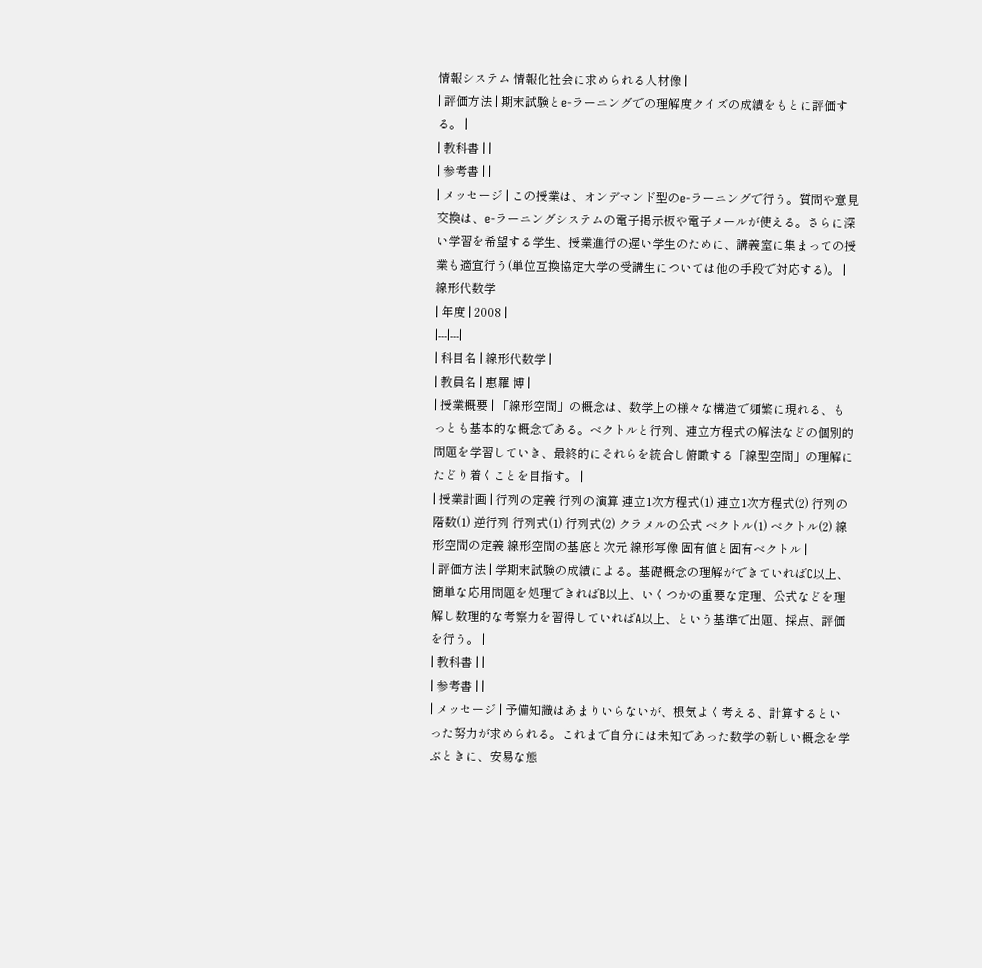情報システム 情報化社会に求められる人材像 |
| 評価方法 | 期末試験とe-ラーニングでの理解度クイズの成績をもとに評価する。 |
| 教科書 | |
| 参考書 | |
| メッセージ | この授業は、オンデマンド型のe-ラーニングで行う。質問や意見交換は、e-ラーニングシステムの電子掲示板や電子メールが使える。さらに深い学習を希望する学生、授業進行の遅い学生のために、講義室に集まっての授業も適宜行う(単位互換協定大学の受講生については他の手段で対応する)。 |
線形代数学
| 年度 | 2008 |
|---|---|
| 科目名 | 線形代数学 |
| 教員名 | 惠羅 博 |
| 授業概要 | 「線形空間」の概念は、数学上の様々な構造で頻繁に現れる、もっとも基本的な概念である。ベクトルと行列、連立方程式の解法などの個別的問題を学習していき、最終的にそれらを統合し俯瞰する「線型空間」の理解にたどり着くことを目指す。 |
| 授業計画 | 行列の定義 行列の演算 連立1次方程式(1) 連立1次方程式(2) 行列の階数(1) 逆行列 行列式(1) 行列式(2) クラメルの公式 ベクトル(1) ベクトル(2) 線形空間の定義 線形空間の基底と次元 線形写像 固有値と固有ベクトル |
| 評価方法 | 学期末試験の成績による。基礎概念の理解ができていればC以上、簡単な応用問題を処理できればB以上、いくつかの重要な定理、公式などを理解し数理的な考察力を習得していればA以上、という基準で出題、採点、評価を行う。 |
| 教科書 | |
| 参考書 | |
| メッセージ | 予備知識はあまりいらないが、根気よく考える、計算するといった努力が求められる。これまで自分には未知であった数学の新しい概念を学ぶときに、安易な態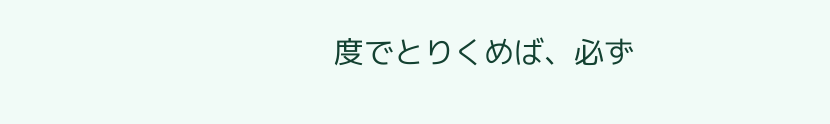度でとりくめば、必ず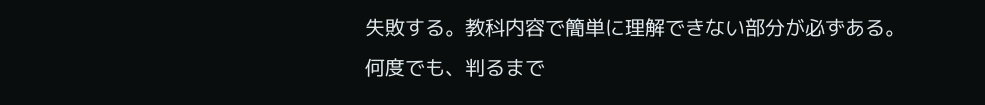失敗する。教科内容で簡単に理解できない部分が必ずある。何度でも、判るまで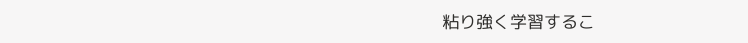粘り強く学習するこ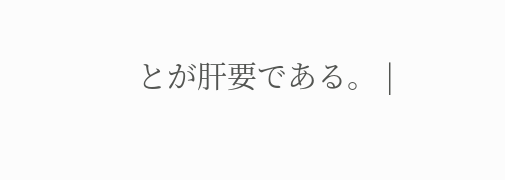とが肝要である。 |